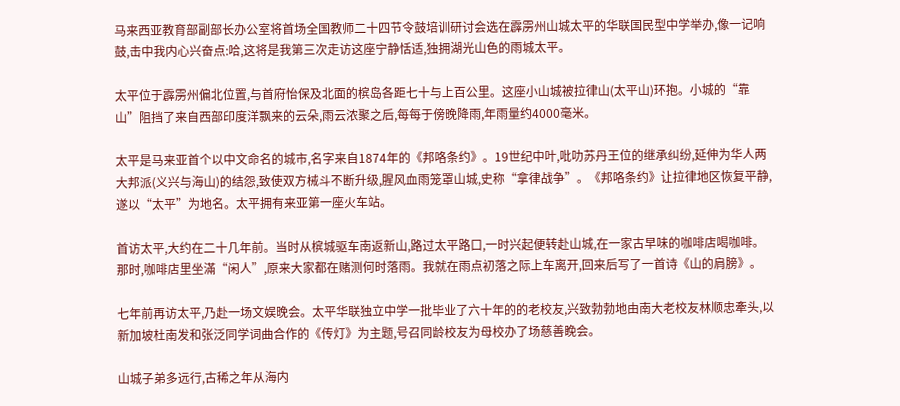马来西亚教育部副部长办公室将首场全国教师二十四节令鼓培训研讨会选在霹雳州山城太平的华联国民型中学举办,像一记响鼓,击中我内心兴奋点:哈,这将是我第三次走访这座宁静恬适,独拥湖光山色的雨城太平。

太平位于霹雳州偏北位置,与首府怡保及北面的槟岛各距七十与上百公里。这座小山城被拉律山(太平山)环抱。小城的“靠山”阻挡了来自西部印度洋飘来的云朵,雨云浓聚之后,每每于傍晚降雨,年雨量约4000毫米。

太平是马来亚首个以中文命名的城市,名字来自1874年的《邦咯条约》。19世纪中叶,吡叻苏丹王位的继承纠纷,延伸为华人两大邦派(义兴与海山)的结怨,致使双方械斗不断升级,腥风血雨笼罩山城,史称“拿律战争”。《邦咯条约》让拉律地区恢复平静,遂以“太平”为地名。太平拥有来亚第一座火车站。

首访太平,大约在二十几年前。当时从槟城驱车南返新山,路过太平路口,一时兴起便转赴山城,在一家古早味的咖啡店喝咖啡。那时,咖啡店里坐滿“闲人”,原来大家都在赌测何时落雨。我就在雨点初落之际上车离开,回来后写了一首诗《山的肩膀》。

七年前再访太平,乃赴一场文娱晚会。太平华联独立中学一批毕业了六十年的的老校友,兴致勃勃地由南大老校友林顺忠牽头,以新加坡杜南发和张泛同学词曲合作的《传灯》为主题,号召同龄校友为母校办了场慈善睌会。

山城子弟多远行,古稀之年从海内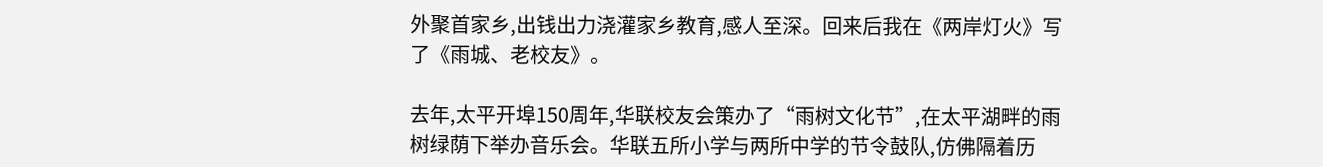外聚首家乡,出钱出力浇灌家乡教育,感人至深。回来后我在《两岸灯火》写了《雨城、老校友》。

去年,太平开埠150周年,华联校友会策办了“雨树文化节”,在太平湖畔的雨树绿荫下举办音乐会。华联五所小学与两所中学的节令鼓队,仿佛隔着历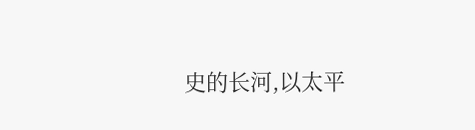史的长河,以太平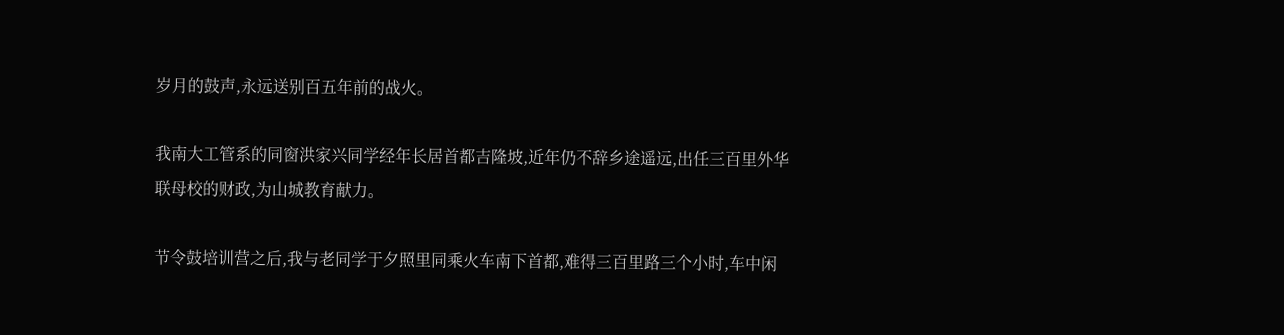岁月的鼓声,永远送别百五年前的战火。

我南大工管系的同窗洪家兴同学经年长居首都吉隆坡,近年仍不辞乡途遥远,出任三百里外华联母校的财政,为山城教育献力。

节令鼓培训营之后,我与老同学于夕照里同乘火车南下首都,难得三百里路三个小时,车中闲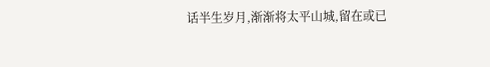话半生岁月,渐渐将太平山城,留在或已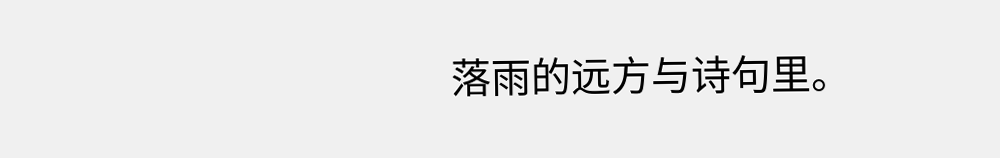落雨的远方与诗句里。